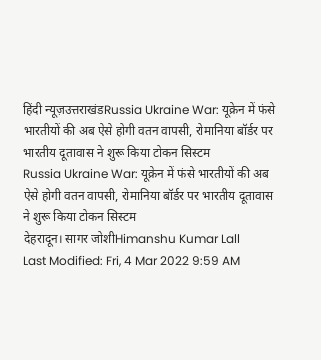हिंदी न्यूज़उत्तराखंडRussia Ukraine War: यूक्रेन में फंसे भारतीयों की अब ऐसे होगी वतन वापसी, रोमानिया बॉर्डर पर भारतीय दूतावास ने शुरू किया टोकन सिस्टम
Russia Ukraine War: यूक्रेन में फंसे भारतीयों की अब ऐसे होगी वतन वापसी, रोमानिया बॉर्डर पर भारतीय दूतावास ने शुरू किया टोकन सिस्टम
देहरादून। सागर जोशीHimanshu Kumar Lall
Last Modified: Fri, 4 Mar 2022 9:59 AM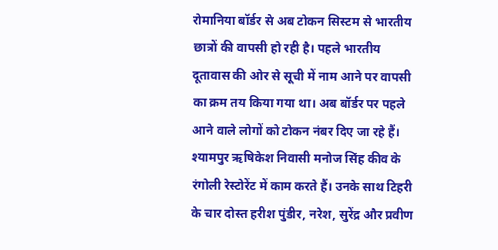रोमानिया बॉर्डर से अब टोकन सिस्टम से भारतीय छात्रों की वापसी हो रही है। पहले भारतीय दूतावास की ओर से सूची में नाम आने पर वापसी का क्रम तय किया गया था। अब बॉर्डर पर पहले आने वाले लोगों को टोकन नंबर दिए जा रहे हैं। श्यामपुर ऋषिकेश निवासी मनोज सिंह कीव के रंगोली रेस्टोरेंट में काम करते हैं। उनके साथ टिहरी के चार दोस्त हरीश पुंडीर, नरेश, सुरेंद्र और प्रवीण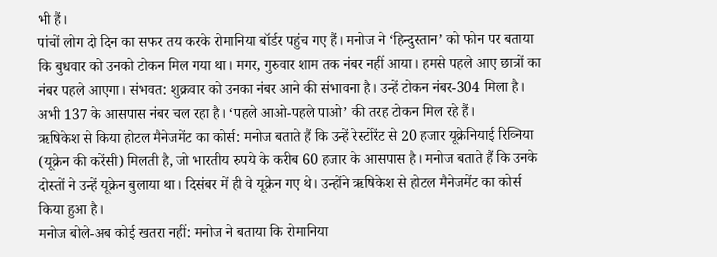भी हैं।
पांचों लोग दो दिन का सफर तय करके रोमानिया बॉर्डर पहुंच गए हैं। मनोज ने ‘हिन्दुस्तान’ को फोन पर बताया कि बुधवार को उनको टोकन मिल गया था। मगर, गुरुवार शाम तक नंबर नहीं आया। हमसे पहले आए छात्रों का नंबर पहले आएगा। संभवत: शुक्रवार को उनका नंबर आने की संभावना है। उन्हें टोकन नंबर-304 मिला है। अभी 137 के आसपास नंबर चल रहा है। ‘पहले आओ-पहले पाओ’ की तरह टोकन मिल रहे हैं।
ऋषिकेश से किया होटल मैनेजमेंट का कोर्स: मनोज बताते हैं कि उन्हें रेस्टोरेंट से 20 हजार यूक्रेनियाई रिव्निया (यूक्रेन की करेंसी) मिलती है, जो भारतीय रुपये के करीब 60 हजार के आसपास है। मनोज बताते हैं कि उनके दोस्तों ने उन्हें यूक्रेन बुलाया था। दिसंबर में ही वे यूक्रेन गए थे। उन्होंने ऋषिकेश से होटल मैनेजमेंट का कोर्स किया हुआ है।
मनोज बोले-अब कोई खतरा नहीं: मनोज ने बताया कि रोमानिया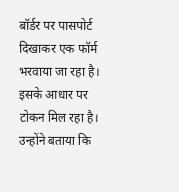बॉर्डर पर पासपोर्ट दिखाकर एक फॉर्म भरवाया जा रहा है। इसके आधार पर टोकन मिल रहा है। उन्होंने बताया कि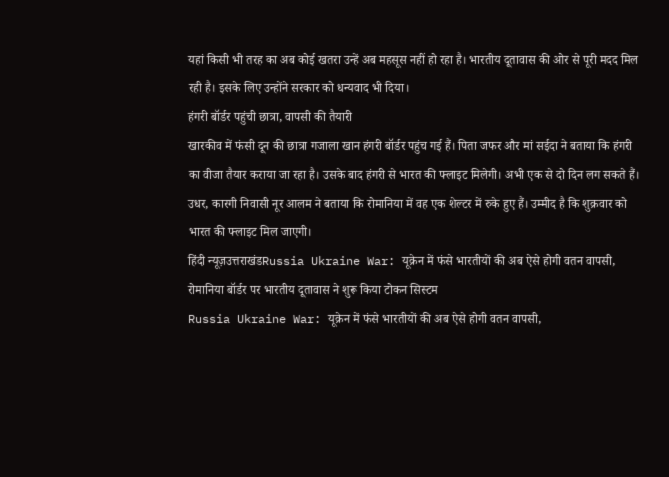यहां किसी भी तरह का अब कोई खतरा उन्हें अब महसूस नहीं हो रहा है। भारतीय दूतावास की ओर से पूरी मदद मिल रही है। इसके लिए उन्होंने सरकार को धन्यवाद भी दिया।
हंगरी बॉर्डर पहुंची छात्रा, वापसी की तैयारी
खारकीव में फंसी दून की छात्रा गजाला खान हंगरी बॉर्डर पहुंच गई हैं। पिता जफर और मां सईदा ने बताया कि हंगरी का वीजा तैयार कराया जा रहा है। उसके बाद हंगरी से भारत की फ्लाइट मिलेगी। अभी एक से दो दिन लग सकते हैं। उधर, कारगी निवासी नूर आलम ने बताया कि रोमानिया में वह एक शेल्टर में रुके हुए हैं। उम्मीद है कि शुक्रवार को भारत की फ्लाइट मिल जाएगी।
हिंदी न्यूज़उत्तराखंडRussia Ukraine War: यूक्रेन में फंसे भारतीयों की अब ऐसे होगी वतन वापसी, रोमानिया बॉर्डर पर भारतीय दूतावास ने शुरू किया टोकन सिस्टम
Russia Ukraine War: यूक्रेन में फंसे भारतीयों की अब ऐसे होगी वतन वापसी,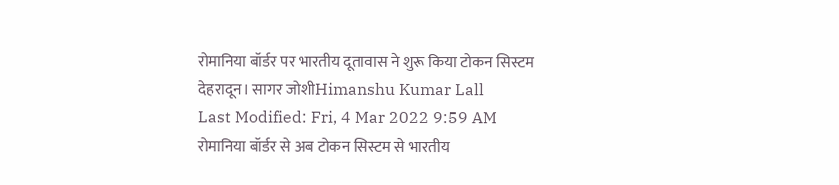रोमानिया बॉर्डर पर भारतीय दूतावास ने शुरू किया टोकन सिस्टम
देहरादून। सागर जोशीHimanshu Kumar Lall
Last Modified: Fri, 4 Mar 2022 9:59 AM
रोमानिया बॉर्डर से अब टोकन सिस्टम से भारतीय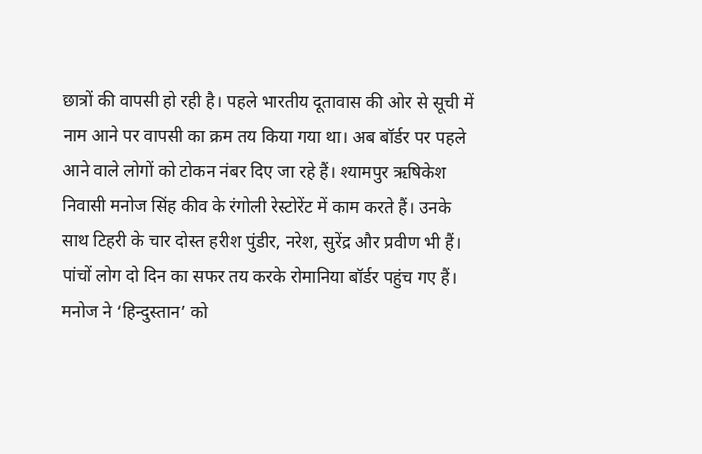छात्रों की वापसी हो रही है। पहले भारतीय दूतावास की ओर से सूची में नाम आने पर वापसी का क्रम तय किया गया था। अब बॉर्डर पर पहले आने वाले लोगों को टोकन नंबर दिए जा रहे हैं। श्यामपुर ऋषिकेश निवासी मनोज सिंह कीव के रंगोली रेस्टोरेंट में काम करते हैं। उनके साथ टिहरी के चार दोस्त हरीश पुंडीर, नरेश, सुरेंद्र और प्रवीण भी हैं।
पांचों लोग दो दिन का सफर तय करके रोमानिया बॉर्डर पहुंच गए हैं। मनोज ने ‘हिन्दुस्तान’ को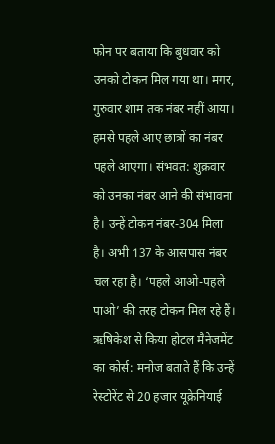फोन पर बताया कि बुधवार को उनको टोकन मिल गया था। मगर, गुरुवार शाम तक नंबर नहीं आया। हमसे पहले आए छात्रों का नंबर पहले आएगा। संभवत: शुक्रवार को उनका नंबर आने की संभावना है। उन्हें टोकन नंबर-304 मिला है। अभी 137 के आसपास नंबर चल रहा है। ‘पहले आओ-पहले पाओ’ की तरह टोकन मिल रहे हैं।
ऋषिकेश से किया होटल मैनेजमेंट का कोर्स: मनोज बताते हैं कि उन्हें रेस्टोरेंट से 20 हजार यूक्रेनियाई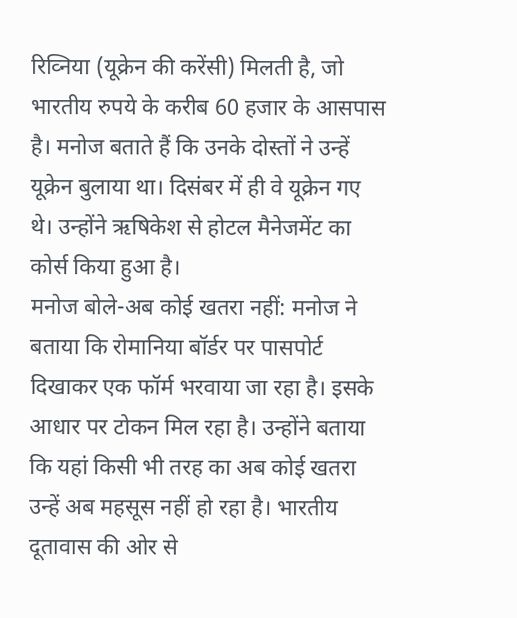रिव्निया (यूक्रेन की करेंसी) मिलती है, जो भारतीय रुपये के करीब 60 हजार के आसपास है। मनोज बताते हैं कि उनके दोस्तों ने उन्हें यूक्रेन बुलाया था। दिसंबर में ही वे यूक्रेन गए थे। उन्होंने ऋषिकेश से होटल मैनेजमेंट का कोर्स किया हुआ है।
मनोज बोले-अब कोई खतरा नहीं: मनोज ने बताया कि रोमानिया बॉर्डर पर पासपोर्ट दिखाकर एक फॉर्म भरवाया जा रहा है। इसके आधार पर टोकन मिल रहा है। उन्होंने बताया कि यहां किसी भी तरह का अब कोई खतरा उन्हें अब महसूस नहीं हो रहा है। भारतीय दूतावास की ओर से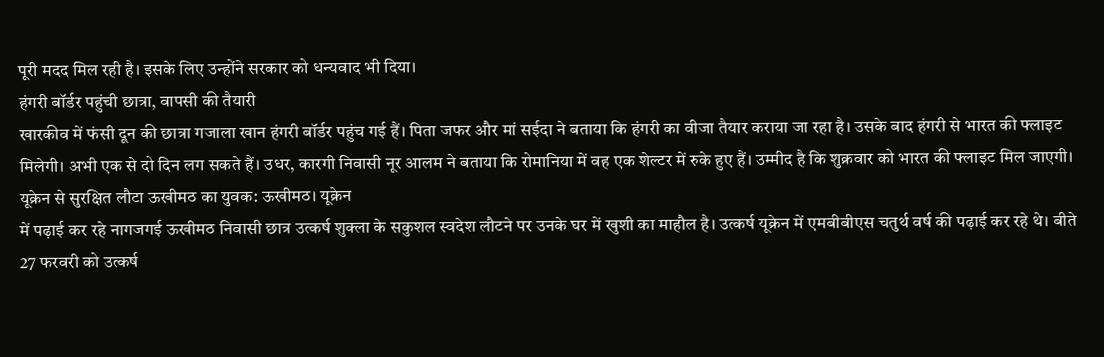पूरी मदद मिल रही है। इसके लिए उन्होंने सरकार को धन्यवाद भी दिया।
हंगरी बॉर्डर पहुंची छात्रा, वापसी की तैयारी
खारकीव में फंसी दून की छात्रा गजाला खान हंगरी बॉर्डर पहुंच गई हैं। पिता जफर और मां सईदा ने बताया कि हंगरी का वीजा तैयार कराया जा रहा है। उसके बाद हंगरी से भारत की फ्लाइट मिलेगी। अभी एक से दो दिन लग सकते हैं। उधर, कारगी निवासी नूर आलम ने बताया कि रोमानिया में वह एक शेल्टर में रुके हुए हैं। उम्मीद है कि शुक्रवार को भारत की फ्लाइट मिल जाएगी।
यूक्रेन से सुरक्षित लौटा ऊखीमठ का युवक: ऊखीमठ। यूक्रेन
में पढ़ाई कर रहे नागजगई ऊखीमठ निवासी छात्र उत्कर्ष शुक्ला के सकुशल स्वदेश लौटने पर उनके घर में खुशी का माहौल है। उत्कर्ष यूक्रेन में एमबीबीएस चतुर्थ वर्ष की पढ़ाई कर रहे थे। बीते 27 फरवरी को उत्कर्ष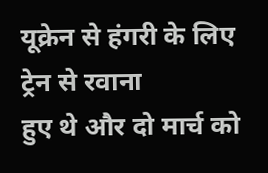यूक्रेन से हंगरी के लिए ट्रेन से रवाना
हुए थे और दो मार्च को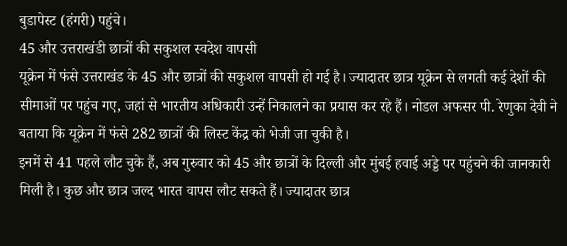बुडापेस्ट (हंगरी) पहुंचे।
45 और उत्तराखंडी छात्रों की सकुशल स्वदेश वापसी
यूक्रेन में फंसे उत्तराखंड के 45 और छात्रों की सकुशल वापसी हो गई है। ज्यादातर छात्र यूक्रेन से लगती कई देशों की सीमाओं पर पहुंच गए, जहां से भारतीय अधिकारी उन्हें निकालने का प्रयास कर रहे हैं। नोडल अफसर पी. रेणुका देवी ने बताया कि यूक्रेन में फंसे 282 छात्रों की लिस्ट केंद्र को भेजी जा चुकी है।
इनमें से 41 पहले लौट चुके हैं, अब गुरुवार को 45 और छात्रों के दिल्ली और मुंबई हवाई अड्डे पर पहुंचने की जानकारी मिली है। कुछ और छात्र जल्द भारत वापस लौट सकते हैं। ज्यादातर छात्र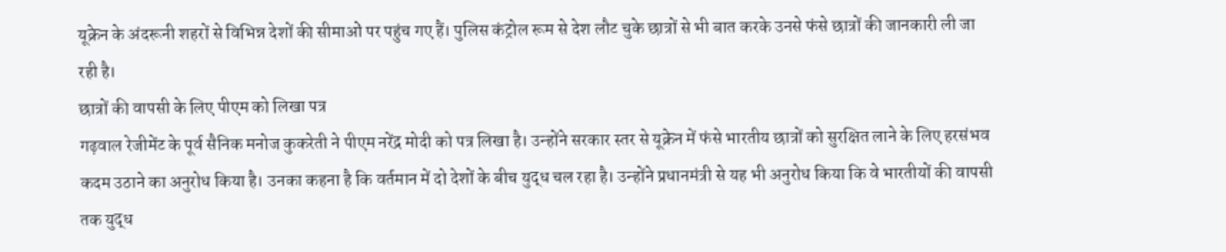यूक्रेन के अंदरूनी शहरों से विभिन्न देशों की सीमाओं पर पहुंच गए हैं। पुलिस कंट्रोल रूम से देश लौट चुके छात्रों से भी बात करके उनसे फंसे छात्रों की जानकारी ली जा रही है।
छात्रों की वापसी के लिए पीएम को लिखा पत्र
गढ़वाल रेजीमेंट के पूर्व सैनिक मनोज कुकरेती ने पीएम नरेंद्र मोदी को पत्र लिखा है। उन्होंने सरकार स्तर से यूक्रेन में फंसे भारतीय छात्रों को सुरक्षित लाने के लिए हरसंभव कदम उठाने का अनुरोध किया है। उनका कहना है कि वर्तमान में दो देशों के बीच युद्ध चल रहा है। उन्होंने प्रधानमंत्री से यह भी अनुरोध किया कि वे भारतीयों की वापसी तक युद्ध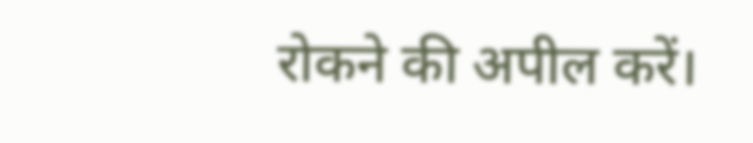रोकने की अपील करें।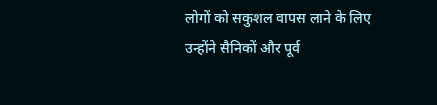लोगों को सकुशल वापस लाने के लिए उन्होंने सैनिकों और पूर्व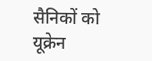सैनिकों को यूक्रेन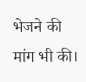भेजने की मांग भी की।